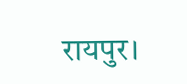रायपुर।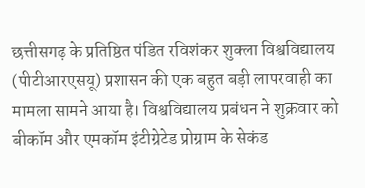छत्तीसगढ़ के प्रतिष्ठित पंडित रविशंकर शुक्ला विश्वविद्यालय (पीटीआरएसयू) प्रशासन की एक बहुत बड़ी लापरवाही का मामला सामने आया है। विश्वविद्यालय प्रबंधन ने शुक्रवार को बीकॉम और एमकॉम इंटीग्रेटेड प्रोग्राम के सेकंड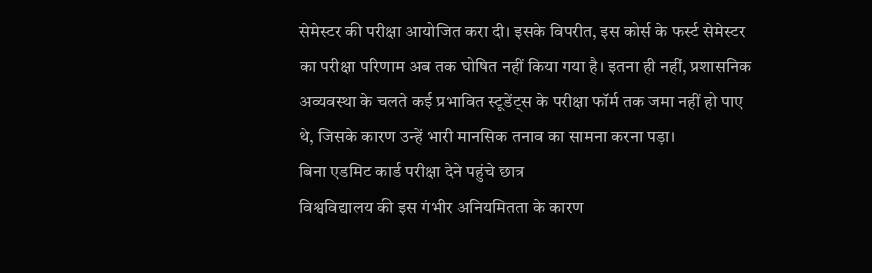सेमेस्टर की परीक्षा आयोजित करा दी। इसके विपरीत, इस कोर्स के फर्स्ट सेमेस्टर का परीक्षा परिणाम अब तक घोषित नहीं किया गया है। इतना ही नहीं, प्रशासनिक अव्यवस्था के चलते कई प्रभावित स्टूडेंट्स के परीक्षा फॉर्म तक जमा नहीं हो पाए थे, जिसके कारण उन्हें भारी मानसिक तनाव का सामना करना पड़ा।
बिना एडमिट कार्ड परीक्षा देने पहुंचे छात्र
विश्वविद्यालय की इस गंभीर अनियमितता के कारण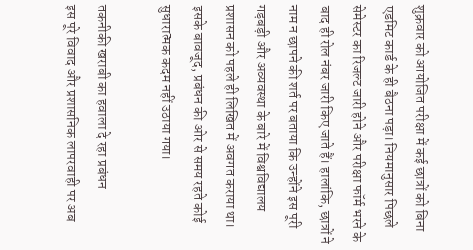शुक्रवार को आयोजित परीक्षा में कई छात्रों को बिना एडमिट कार्ड के ही बैठना पड़ा। नियमानुसार पिछले सेमेस्टर का रिजल्ट जारी होने और परीक्षा फॉर्म भरने के बाद ही रोल नंबर जारी किए जाते हैं। हालांकि, छात्रों ने नाम न छापने की शर्त पर बताया कि उन्होंने इस पूरी गड़बड़ी और अव्यवस्था के बारे में विश्वविद्यालय प्रशासन को पहले ही लिखित में अवगत कराया था। इसके बावजूद, प्रबंधन की ओर से समय रहते कोई सुधारात्मक कदम नहीं उठाया गया।

तकनीकी खराबी का हवाला दे रहा प्रबंधन
इस पूरे विवाद और प्रशासनिक लापरवाही पर अब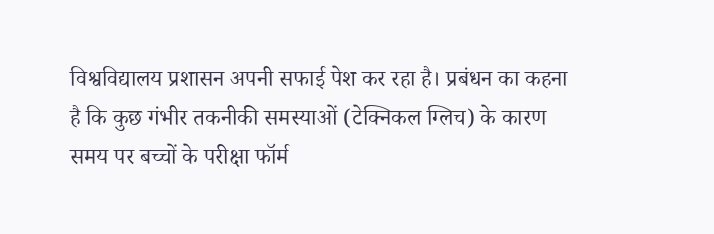विश्वविद्यालय प्रशासन अपनी सफाई पेश कर रहा है। प्रबंधन का कहना है कि कुछ गंभीर तकनीकी समस्याओं (टेक्निकल ग्लिच) के कारण समय पर बच्चों के परीक्षा फॉर्म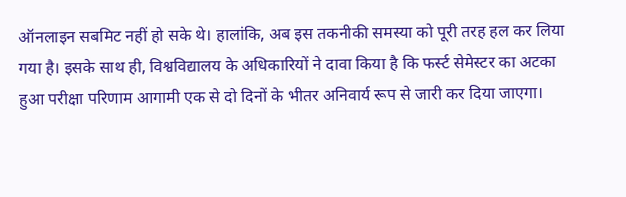ऑनलाइन सबमिट नहीं हो सके थे। हालांकि, अब इस तकनीकी समस्या को पूरी तरह हल कर लिया गया है। इसके साथ ही, विश्वविद्यालय के अधिकारियों ने दावा किया है कि फर्स्ट सेमेस्टर का अटका हुआ परीक्षा परिणाम आगामी एक से दो दिनों के भीतर अनिवार्य रूप से जारी कर दिया जाएगा।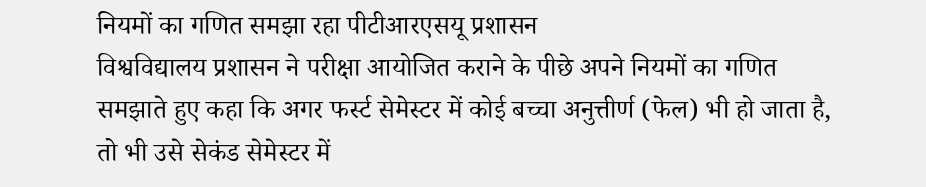नियमों का गणित समझा रहा पीटीआरएसयू प्रशासन
विश्वविद्यालय प्रशासन ने परीक्षा आयोजित कराने के पीछे अपने नियमों का गणित समझाते हुए कहा कि अगर फर्स्ट सेमेस्टर में कोई बच्चा अनुत्तीर्ण (फेल) भी हो जाता है, तो भी उसे सेकंड सेमेस्टर में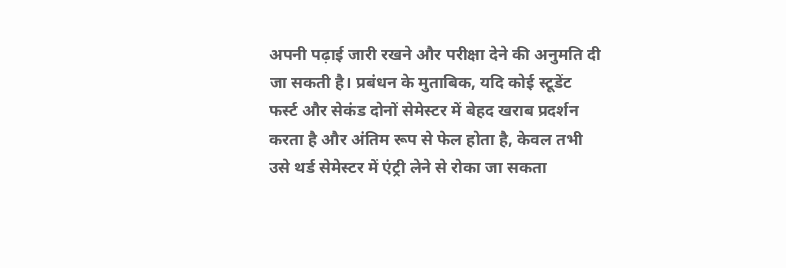अपनी पढ़ाई जारी रखने और परीक्षा देने की अनुमति दी जा सकती है। प्रबंधन के मुताबिक, यदि कोई स्टूडेंट फर्स्ट और सेकंड दोनों सेमेस्टर में बेहद खराब प्रदर्शन करता है और अंतिम रूप से फेल होता है, केवल तभी उसे थर्ड सेमेस्टर में एंट्री लेने से रोका जा सकता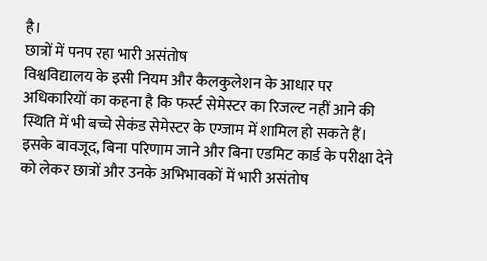है।
छात्रों में पनप रहा भारी असंतोष
विश्वविद्यालय के इसी नियम और कैलकुलेशन के आधार पर अधिकारियों का कहना है कि फर्स्ट सेमेस्टर का रिजल्ट नहीं आने की स्थिति में भी बच्चे सेकंड सेमेस्टर के एग्जाम में शामिल हो सकते हैं। इसके बावजूद, बिना परिणाम जाने और बिना एडमिट कार्ड के परीक्षा देने को लेकर छात्रों और उनके अभिभावकों में भारी असंतोष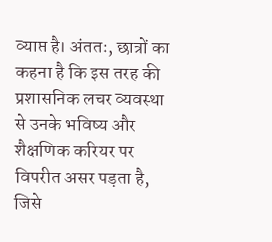व्याप्त है। अंततः, छात्रों का कहना है कि इस तरह की प्रशासनिक लचर व्यवस्था से उनके भविष्य और शैक्षणिक करियर पर विपरीत असर पड़ता है, जिसे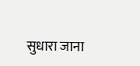सुधारा जाना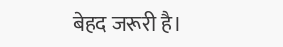बेहद जरूरी है।